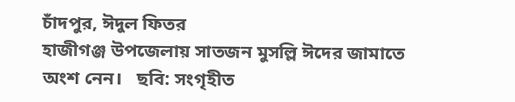চাঁদপুর, ঈদুল ফিতর
হাজীগঞ্জ উপজেলায় সাতজন মুসল্লি ঈদের জামাতে অংশ নেন।   ছবি: সংগৃহীত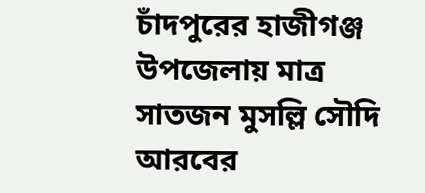চাঁদপুরের হাজীগঞ্জ উপজেলায় মাত্র সাতজন মুসল্লি সৌদি আরবের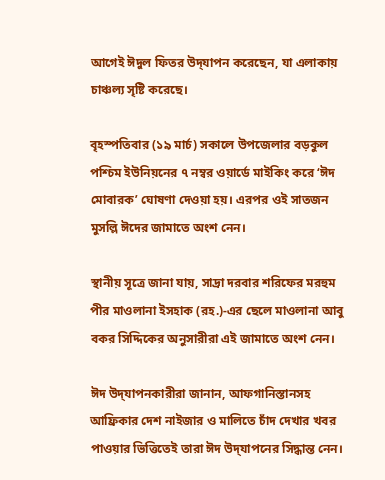আগেই ঈদুল ফিতর উদ্‌যাপন করেছেন, যা এলাকায় চাঞ্চল্য সৃষ্টি করেছে।

বৃহস্পতিবার (১৯ মার্চ) সকালে উপজেলার বড়কুল পশ্চিম ইউনিয়নের ৭ নম্বর ওয়ার্ডে মাইকিং করে ‘ঈদ মোবারক’ ঘোষণা দেওয়া হয়। এরপর ওই সাতজন মুসল্লি ঈদের জামাতে অংশ নেন।

স্থানীয় সূত্রে জানা যায়, সাদ্রা দরবার শরিফের মরহুম পীর মাওলানা ইসহাক (রহ.)-এর ছেলে মাওলানা আবু বকর সিদ্দিকের অনুসারীরা এই জামাতে অংশ নেন।

ঈদ উদ্‌যাপনকারীরা জানান, আফগানিস্তানসহ আফ্রিকার দেশ নাইজার ও মালিতে চাঁদ দেখার খবর পাওয়ার ভিত্তিতেই তারা ঈদ উদ্‌যাপনের সিদ্ধান্ত নেন।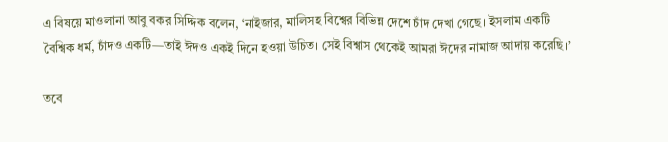এ বিষয়ে মাওলানা আবু বকর সিদ্দিক বলেন, ‘নাইজার, মালিসহ বিশ্বের বিভিন্ন দেশে চাঁদ দেখা গেছে। ইসলাম একটি বৈশ্বিক ধর্ম, চাঁদও একটি—তাই ঈদও একই দিনে হওয়া উচিত। সেই বিশ্বাস থেকেই আমরা ঈদের নামাজ আদায় করেছি।’

তবে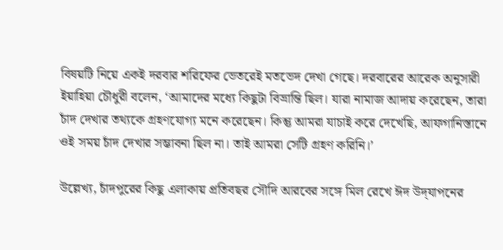বিষয়টি নিয়ে একই দরবার শরিফের ভেতরেই মতভেদ দেখা গেছে। দরবারের আরেক অনুসারী ইয়াহিয়া চৌধুরী বলেন, ‘আমাদের মধ্যে কিছুটা বিভ্রান্তি ছিল। যারা নামাজ আদায় করেছেন, তারা চাঁদ দেখার তথ্যকে গ্রহণযোগ্য মনে করেছেন। কিন্তু আমরা যাচাই করে দেখেছি, আফগানিস্তানে ওই সময় চাঁদ দেখার সম্ভাবনা ছিল না। তাই আমরা সেটি গ্রহণ করিনি।’

উল্লেখ্য, চাঁদপুরের কিছু এলাকায় প্রতিবছর সৌদি আরবের সঙ্গে মিল রেখে ঈদ উদ্‌যাপনের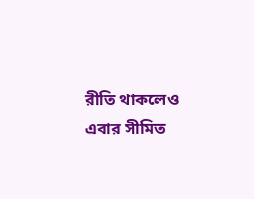রীতি থাকলেও এবার সীমিত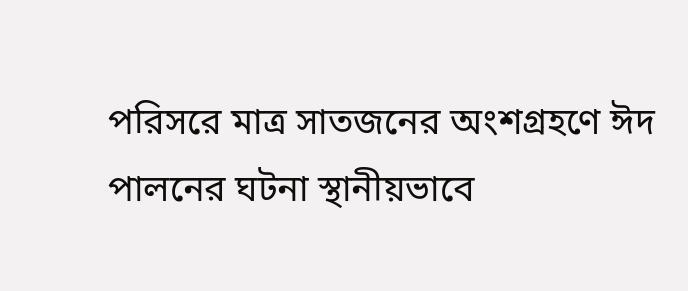পরিসরে মাত্র সাতজনের অংশগ্রহণে ঈদ পালনের ঘটনা স্থানীয়ভাবে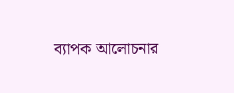ব্যাপক আলোচনার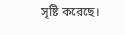সৃষ্টি করেছে।